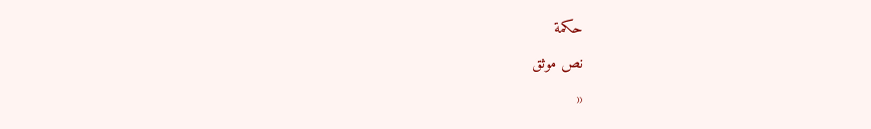حكمة
نص موثق
«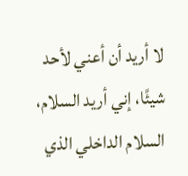لا أريد أن أعني لأحد شيئًا، إني أريد السلام، السلام الداخلي الذي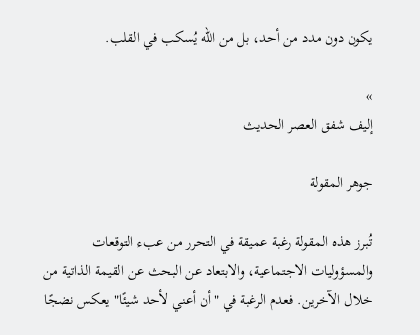يكون دون مدد من أحد، بل من الله يُسكب في القلب.

»
إليف شفق العصر الحديث

جوهر المقولة

تُبرز هذه المقولة رغبة عميقة في التحرر من عبء التوقعات والمسؤوليات الاجتماعية، والابتعاد عن البحث عن القيمة الذاتية من خلال الآخرين. فعدم الرغبة في "أن أعني لأحد شيئًا" يعكس نضجًا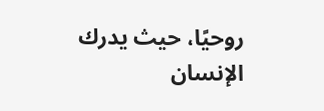روحيًا، حيث يدرك الإنسان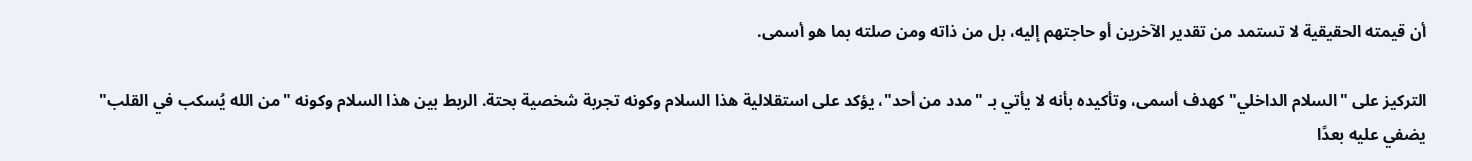أن قيمته الحقيقية لا تستمد من تقدير الآخرين أو حاجتهم إليه، بل من ذاته ومن صلته بما هو أسمى.

التركيز على "السلام الداخلي" كهدف أسمى، وتأكيده بأنه لا يأتي بـ "مدد من أحد"، يؤكد على استقلالية هذا السلام وكونه تجربة شخصية بحتة. الربط بين هذا السلام وكونه "من الله يُسكب في القلب" يضفي عليه بعدًا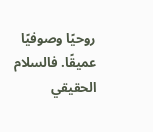روحيًا وصوفيًا عميقًا. فالسلام الحقيقي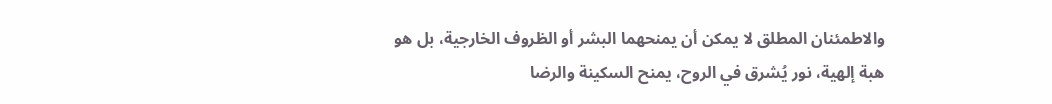والاطمئنان المطلق لا يمكن أن يمنحهما البشر أو الظروف الخارجية، بل هو هبة إلهية، نور يُشرق في الروح، يمنح السكينة والرضا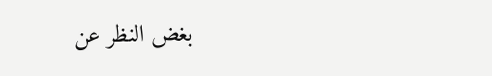بغض النظر عن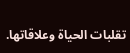تقلبات الحياة وعلاقاتها.